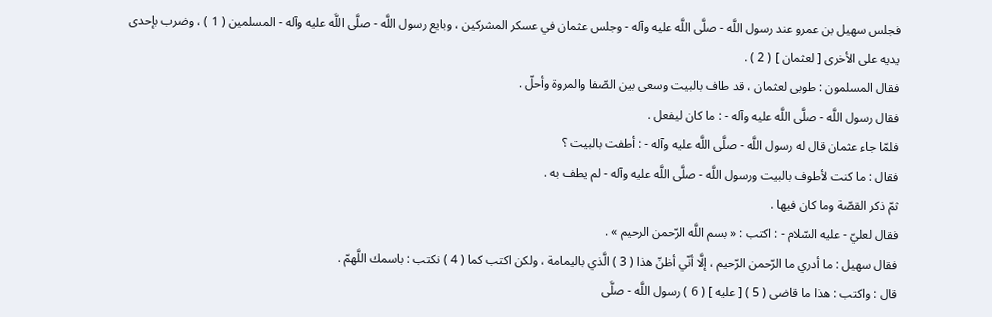فجلس سهيل بن عمرو عند رسول اللَّه - صلَّى اللَّه عليه وآله - وجلس عثمان في عسكر المشركين ، وبايع رسول اللَّه - صلَّى اللَّه عليه وآله - المسلمين ( 1 ) ، وضرب بإحدى يديه على الأخرى [ لعثمان ] ( 2 ) .
فقال المسلمون : طوبى لعثمان ، قد طاف بالبيت وسعى بين الصّفا والمروة وأحلّ .
فقال رسول اللَّه - صلَّى اللَّه عليه وآله - : ما كان ليفعل .
فلمّا جاء عثمان قال له رسول اللَّه - صلَّى اللَّه عليه وآله - : أطفت بالبيت ؟
فقال : ما كنت لأطوف بالبيت ورسول اللَّه - صلَّى اللَّه عليه وآله - لم يطف به .
ثمّ ذكر القصّة وما كان فيها .
فقال لعليّ - عليه السّلام - : اكتب : « بسم اللَّه الرّحمن الرحيم » .
فقال سهيل : ما أدري ما الرّحمن الرّحيم ، إلَّا أنّي أظنّ هذا ( 3 ) الَّذي باليمامة ، ولكن اكتب كما ( 4 ) نكتب : باسمك اللَّهمّ .
قال : واكتب : هذا ما قاضى ( 5 ) [ عليه ] ( 6 ) رسول اللَّه - صلَّى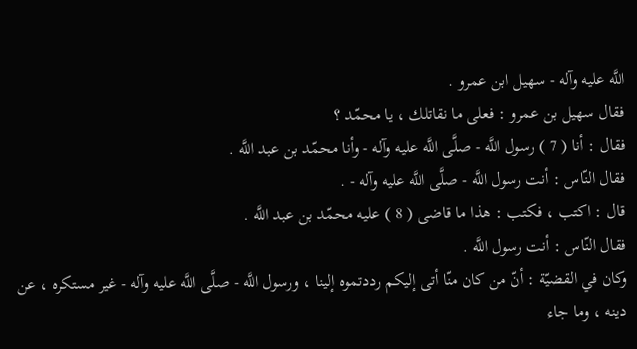اللَّه عليه وآله - سهيل ابن عمرو .
فقال سهيل بن عمرو : فعلى ما نقاتلك ، يا محمّد ؟
فقال : أنا ( 7 ) رسول اللَّه - صلَّى اللَّه عليه وآله - وأنا محمّد بن عبد اللَّه .
فقال النّاس : أنت رسول اللَّه - صلَّى اللَّه عليه وآله - .
قال : اكتب ، فكتب : هذا ما قاضى ( 8 ) عليه محمّد بن عبد اللَّه .
فقال النّاس : أنت رسول اللَّه .
وكان في القضيّة : أنّ من كان منّا أتى إليكم رددتموه إلينا ، ورسول اللَّه - صلَّى اللَّه عليه وآله - غير مستكره ، عن دينه ، وما جاء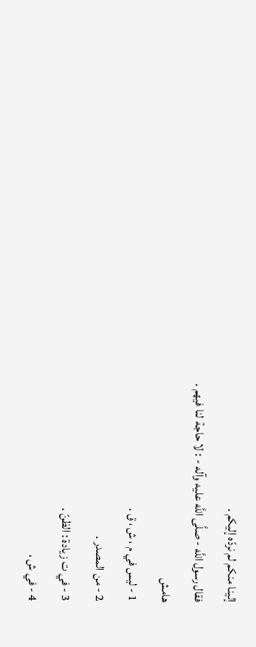إلينا منكم لم نردّه إليكم .
فقال رسول اللَّه - صلَّى اللَّه عليه وآله - : لا حاجة لنا فيهم .
هامش
1 - ليس في م ، ش ، ق .
2 - من المصدر .
3 - في ت زيادة : الظنّ .
4 - في ش ،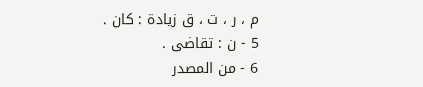م ، ر ، ت ، ق زيادة : كان .
5 - ن : تقاضى .
6 - من المصدر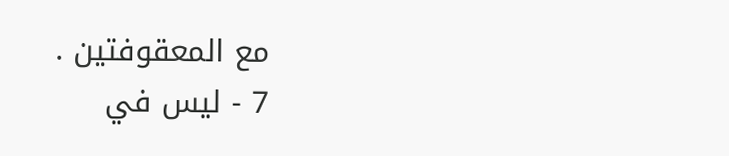مع المعقوفتين .
7 - ليس في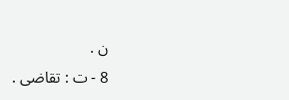ن .
8 - ت : تقاضى .